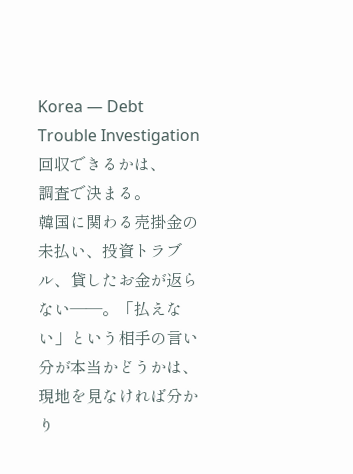Korea — Debt Trouble Investigation
回収できるかは、
調査で決まる。
韓国に関わる売掛金の未払い、投資トラブル、貸したお金が返らない――。「払えない」という相手の言い分が本当かどうかは、現地を見なければ分かり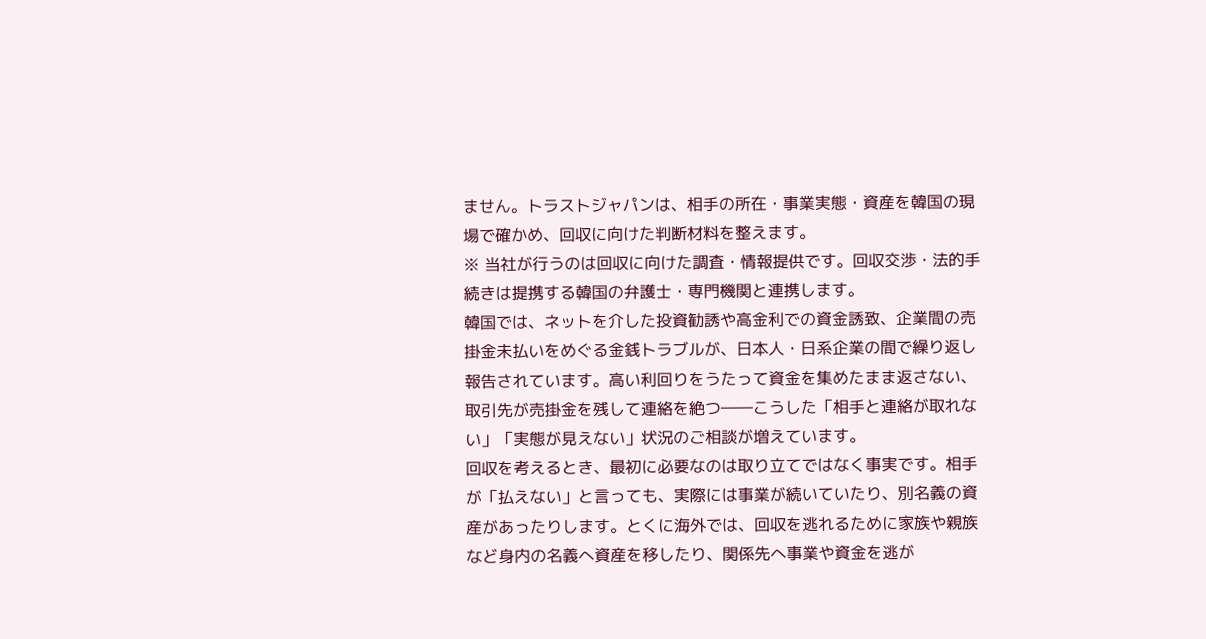ません。トラストジャパンは、相手の所在・事業実態・資産を韓国の現場で確かめ、回収に向けた判断材料を整えます。
※ 当社が行うのは回収に向けた調査・情報提供です。回収交渉・法的手続きは提携する韓国の弁護士・専門機関と連携します。
韓国では、ネットを介した投資勧誘や高金利での資金誘致、企業間の売掛金未払いをめぐる金銭トラブルが、日本人・日系企業の間で繰り返し報告されています。高い利回りをうたって資金を集めたまま返さない、取引先が売掛金を残して連絡を絶つ――こうした「相手と連絡が取れない」「実態が見えない」状況のご相談が増えています。
回収を考えるとき、最初に必要なのは取り立てではなく事実です。相手が「払えない」と言っても、実際には事業が続いていたり、別名義の資産があったりします。とくに海外では、回収を逃れるために家族や親族など身内の名義へ資産を移したり、関係先へ事業や資金を逃が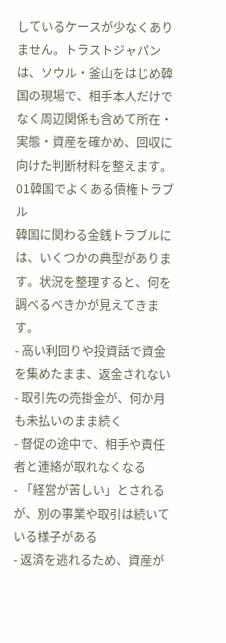しているケースが少なくありません。トラストジャパンは、ソウル・釜山をはじめ韓国の現場で、相手本人だけでなく周辺関係も含めて所在・実態・資産を確かめ、回収に向けた判断材料を整えます。
01韓国でよくある債権トラブル
韓国に関わる金銭トラブルには、いくつかの典型があります。状況を整理すると、何を調べるべきかが見えてきます。
- 高い利回りや投資話で資金を集めたまま、返金されない
- 取引先の売掛金が、何か月も未払いのまま続く
- 督促の途中で、相手や責任者と連絡が取れなくなる
- 「経営が苦しい」とされるが、別の事業や取引は続いている様子がある
- 返済を逃れるため、資産が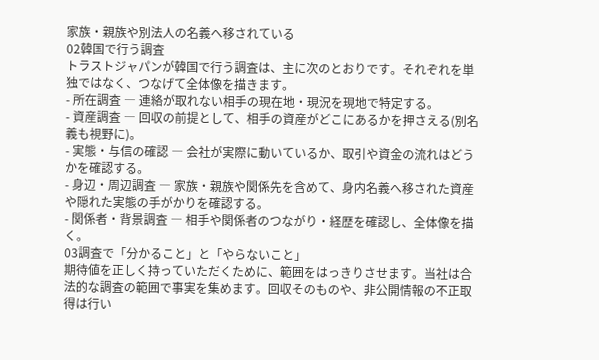家族・親族や別法人の名義へ移されている
02韓国で行う調査
トラストジャパンが韓国で行う調査は、主に次のとおりです。それぞれを単独ではなく、つなげて全体像を描きます。
- 所在調査 ― 連絡が取れない相手の現在地・現況を現地で特定する。
- 資産調査 ― 回収の前提として、相手の資産がどこにあるかを押さえる(別名義も視野に)。
- 実態・与信の確認 ― 会社が実際に動いているか、取引や資金の流れはどうかを確認する。
- 身辺・周辺調査 ― 家族・親族や関係先を含めて、身内名義へ移された資産や隠れた実態の手がかりを確認する。
- 関係者・背景調査 ― 相手や関係者のつながり・経歴を確認し、全体像を描く。
03調査で「分かること」と「やらないこと」
期待値を正しく持っていただくために、範囲をはっきりさせます。当社は合法的な調査の範囲で事実を集めます。回収そのものや、非公開情報の不正取得は行い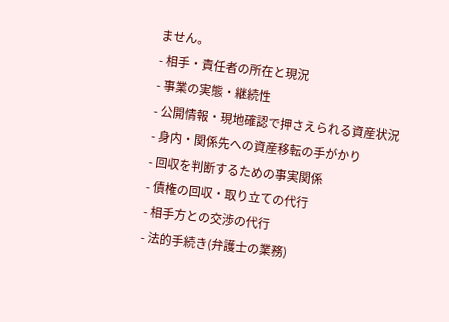ません。
- 相手・責任者の所在と現況
- 事業の実態・継続性
- 公開情報・現地確認で押さえられる資産状況
- 身内・関係先への資産移転の手がかり
- 回収を判断するための事実関係
- 債権の回収・取り立ての代行
- 相手方との交渉の代行
- 法的手続き(弁護士の業務)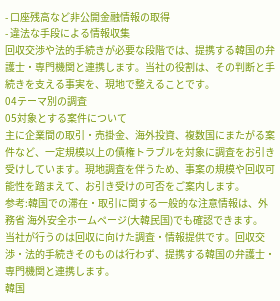- 口座残高など非公開金融情報の取得
- 違法な手段による情報収集
回収交渉や法的手続きが必要な段階では、提携する韓国の弁護士・専門機関と連携します。当社の役割は、その判断と手続きを支える事実を、現地で整えることです。
04テーマ別の調査
05対象とする案件について
主に企業間の取引・売掛金、海外投資、複数国にまたがる案件など、一定規模以上の債権トラブルを対象に調査をお引き受けしています。現地調査を伴うため、事案の規模や回収可能性を踏まえて、お引き受けの可否をご案内します。
参考:韓国での滞在・取引に関する一般的な注意情報は、外務省 海外安全ホームページ(大韓民国)でも確認できます。
当社が行うのは回収に向けた調査・情報提供です。回収交渉・法的手続きそのものは行わず、提携する韓国の弁護士・専門機関と連携します。
韓国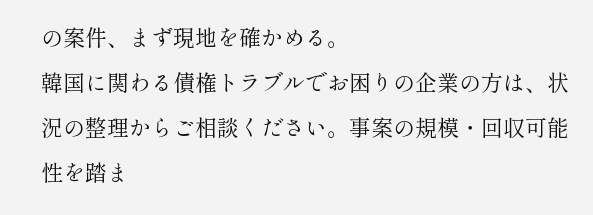の案件、まず現地を確かめる。
韓国に関わる債権トラブルでお困りの企業の方は、状況の整理からご相談ください。事案の規模・回収可能性を踏ま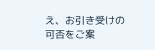え、お引き受けの可否をご案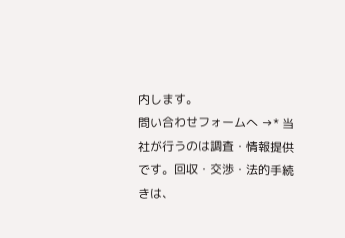内します。
問い合わせフォームへ →* 当社が行うのは調査・情報提供です。回収・交渉・法的手続きは、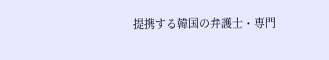提携する韓国の弁護士・専門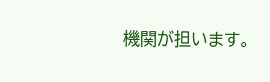機関が担います。